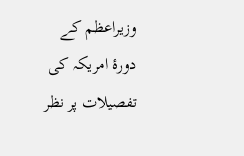وزیراعظم کے دورۂ امریکہ کی تفصیلات پر نظر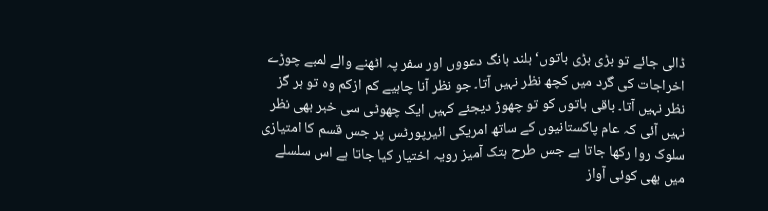ڈالی جائے تو بڑی بڑی باتوں‘ بلند بانگ دعووں اور سفر پہ اٹھنے والے لمبے چوڑے اخراجات کی گرد میں کچھ نظر نہیں آتا۔ جو نظر آنا چاہیے کم ازکم وہ تو ہر گز نظر نہیں آتا۔ باقی باتوں کو تو چھوڑ دیجئے کہیں ایک چھوٹی سی خبر بھی نظر نہیں آئی کہ عام پاکستانیوں کے ساتھ امریکی ائیرپورٹس پر جس قسم کا امتیازی سلوک روا رکھا جاتا ہے جس طرح ہتک آمیز رویہ اختیار کیا جاتا ہے اس سلسلے میں بھی کوئی آواز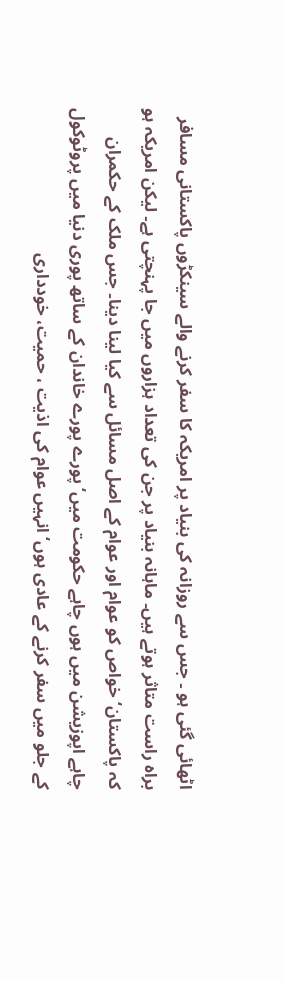اٹھائی گئی ہو ۔ جس سے روزانہ کی بنیاد پر امریکہ کا سفر کرنے والے سینکڑوں پاکستانی مسافر براہ راست متاثر ہوتے ہیں۔ ماہانہ بنیاد پر جن کی تعداد ہزاروں میں جا پہنچتی ہے۔ لیکن امریکہ ہو کہ پاکستان‘ خواص کو عوام اور عوام کے اصل مسائل سے کیا لینا دینا۔ جس ملک کے حکمران چاہے اپوزیشن میں ہوں چاہے حکومت میں‘ پورے پورے خاندان کے ساتھ پوری دنیا میں پروٹوکول کے جلو میں سفر کرنے کے عادی ہوں‘ انہیں عوام کی اذیت ، حمیت، خودداری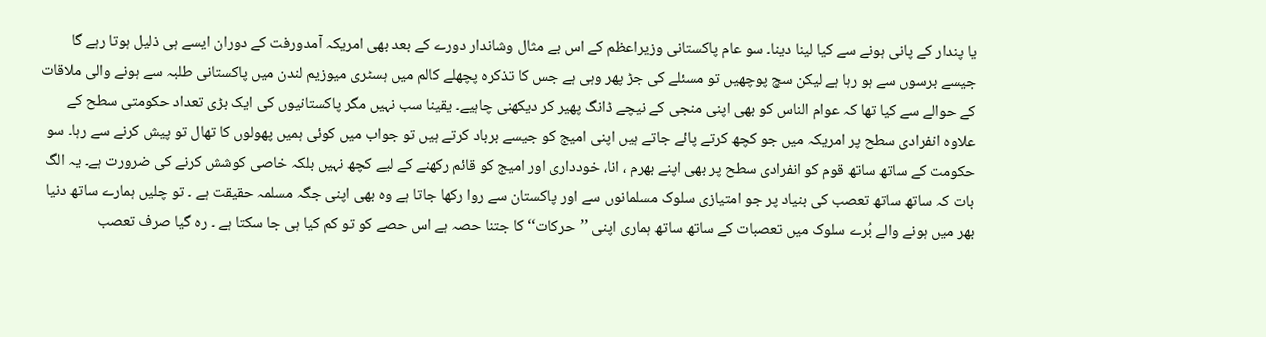یا پندار کے پانی ہونے سے کیا لینا دینا۔ سو عام پاکستانی وزیراعظم کے اس بے مثال وشاندار دورے کے بعد بھی امریکہ آمدورفت کے دوران ایسے ہی ذلیل ہوتا رہے گا جیسے برسوں سے ہو رہا ہے لیکن سچ پوچھیں تو مسئلے کی جڑ پھر وہی ہے جس کا تذکرہ پچھلے کالم میں ہسٹری میوزیم لندن میں پاکستانی طلبہ سے ہونے والی ملاقات کے حوالے سے کیا تھا کہ عوام الناس کو بھی اپنی منجی کے نیچے ڈانگ پھیر کر دیکھنی چاہیے۔ یقینا سب نہیں مگر پاکستانیوں کی ایک بڑی تعداد حکومتی سطح کے علاوہ انفرادی سطح پر امریکہ میں جو کچھ کرتے پائے جاتے ہیں اپنی امیج کو جیسے برباد کرتے ہیں تو جواب میں کوئی ہمیں پھولوں کا تھال تو پیش کرنے سے رہا۔ سو حکومت کے ساتھ ساتھ قوم کو انفرادی سطح پر بھی اپنے بھرم ، انا، خودداری اور امیج کو قائم رکھنے کے لیے کچھ نہیں بلکہ خاصی کوشش کرنے کی ضرورت ہے۔ یہ الگ بات کہ ساتھ ساتھ تعصب کی بنیاد پر جو امتیازی سلوک مسلمانوں سے اور پاکستان سے روا رکھا جاتا ہے وہ بھی اپنی جگہ مسلمہ حقیقت ہے ۔ تو چلیں ہمارے ساتھ دنیا بھر میں ہونے والے بُرے سلوک میں تعصبات کے ساتھ ساتھ ہماری اپنی ’’حرکات‘‘ کا جتنا حصہ ہے اس حصے کو تو کم کیا ہی جا سکتا ہے ۔ رہ گیا صرف تعصب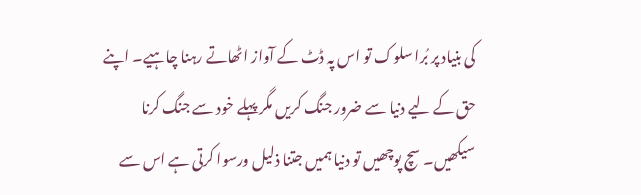کی بنیاد پر بُرا سلوک تو اس پہ ڈٹ کے آواز اٹھاتے رہنا چاہیے۔ اپنے حق کے لیے دنیا سے ضرور جنگ کریں مگر پہلے خود سے جنگ کرنا سیکھیں۔ سچ پوچھیں تو دنیا ہمیں جتنا ذلیل ورسوا کرتی ہے اس سے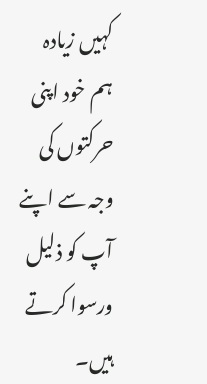کہیں زیادہ ہم خود اپنی حرکتوں کی وجہ سے اپنے آپ کو ذلیل ورسوا کرتے ہیں۔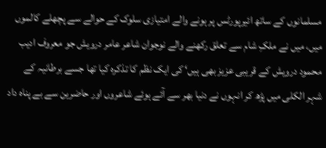مسلمانوں کے ساتھ ائیرپورٹس پر ہونے والے امتیازی سلوک کے حوالے سے پچھلے کالموں میں، میں نے ملکِ شام سے تعلق رکھنے والے نوجوان شاعر عامر درویش جو معروف ادیب محمود درویش کے قریبی عزیز بھی ہیں‘ کی ایک نظم کا تذکرہ کیا تھا جسے برطانیہ کے شہر الکلی میں پڑھ کر انہوں نے دنیا بھر سے آئے ہوئے شاعروں اور حاضرین سے بے پناہ داد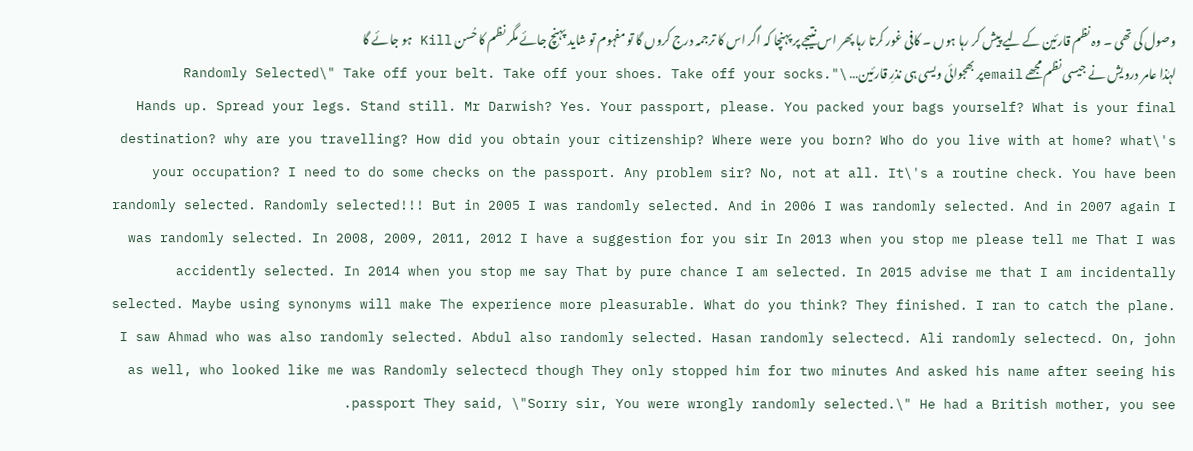وصول کی تھی ۔ وہ نظم قارئین کے لیے پیش کر رہا ہوں ۔ کافی غور کرتا رہا پھر اس نتیجے پر پہنچا کہ اگر اس کا ترجمہ درج کروں گا تو مفہوم تو شاید پہنچ جائے مگر نظم کا حُسن Kill ہو جائے گا لہٰذا عامر درویش نے جیسی نظم مجھے emailپر بھجوائی ویسی ہی نذرِ قارئین… \"Randomly Selected\" Take off your belt. Take off your shoes. Take off your socks. Hands up. Spread your legs. Stand still. Mr Darwish? Yes. Your passport, please. You packed your bags yourself? What is your final destination? why are you travelling? How did you obtain your citizenship? Where were you born? Who do you live with at home? what\'s your occupation? I need to do some checks on the passport. Any problem sir? No, not at all. It\'s a routine check. You have been randomly selected. Randomly selected!!! But in 2005 I was randomly selected. And in 2006 I was randomly selected. And in 2007 again I was randomly selected. In 2008, 2009, 2011, 2012 I have a suggestion for you sir In 2013 when you stop me please tell me That I was accidently selected. In 2014 when you stop me say That by pure chance I am selected. In 2015 advise me that I am incidentally selected. Maybe using synonyms will make The experience more pleasurable. What do you think? They finished. I ran to catch the plane. I saw Ahmad who was also randomly selected. Abdul also randomly selected. Hasan randomly selectecd. Ali randomly selectecd. On, john as well, who looked like me was Randomly selectecd though They only stopped him for two minutes And asked his name after seeing his passport They said, \"Sorry sir, You were wrongly randomly selected.\" He had a British mother, you see.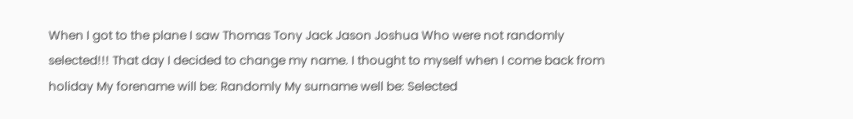When I got to the plane I saw Thomas Tony Jack Jason Joshua Who were not randomly selected!!! That day I decided to change my name. I thought to myself when I come back from holiday My forename will be: Randomly My surname well be: Selected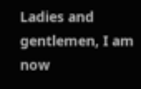Ladies and gentlemen, I am now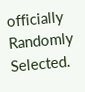officially Randomly Selected.